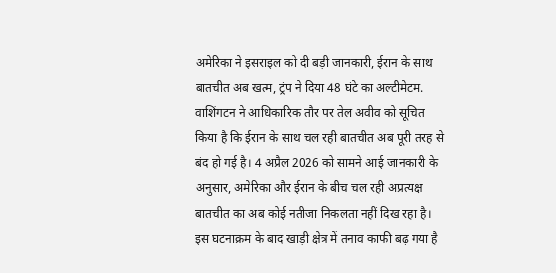अमेरिका ने इसराइल को दी बड़ी जानकारी, ईरान के साथ बातचीत अब खत्म, ट्रंप ने दिया 48 घंटे का अल्टीमेटम.
वाशिंगटन ने आधिकारिक तौर पर तेल अवीव को सूचित किया है कि ईरान के साथ चल रही बातचीत अब पूरी तरह से बंद हो गई है। 4 अप्रैल 2026 को सामने आई जानकारी के अनुसार, अमेरिका और ईरान के बीच चल रही अप्रत्यक्ष बातचीत का अब कोई नतीजा निकलता नहीं दिख रहा है। इस घटनाक्रम के बाद खाड़ी क्षेत्र में तनाव काफी बढ़ गया है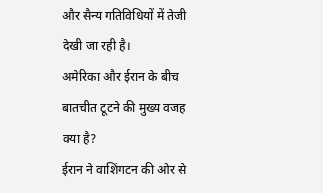और सैन्य गतिविधियों में तेजी देखी जा रही है।
अमेरिका और ईरान के बीच बातचीत टूटने की मुख्य वजह क्या है?
ईरान ने वाशिंगटन की ओर से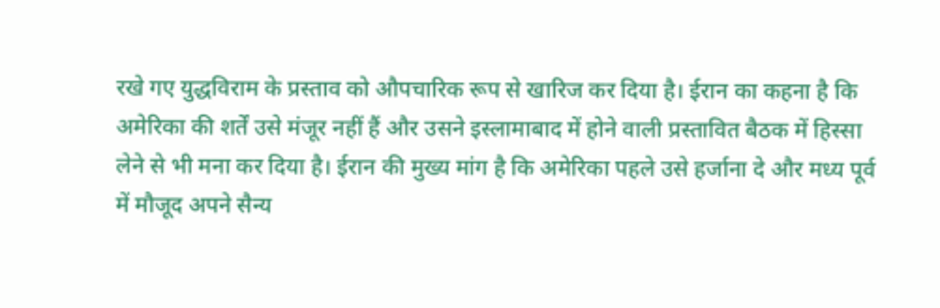रखे गए युद्धविराम के प्रस्ताव को औपचारिक रूप से खारिज कर दिया है। ईरान का कहना है कि अमेरिका की शर्तें उसे मंजूर नहीं हैं और उसने इस्लामाबाद में होने वाली प्रस्तावित बैठक में हिस्सा लेने से भी मना कर दिया है। ईरान की मुख्य मांग है कि अमेरिका पहले उसे हर्जाना दे और मध्य पूर्व में मौजूद अपने सैन्य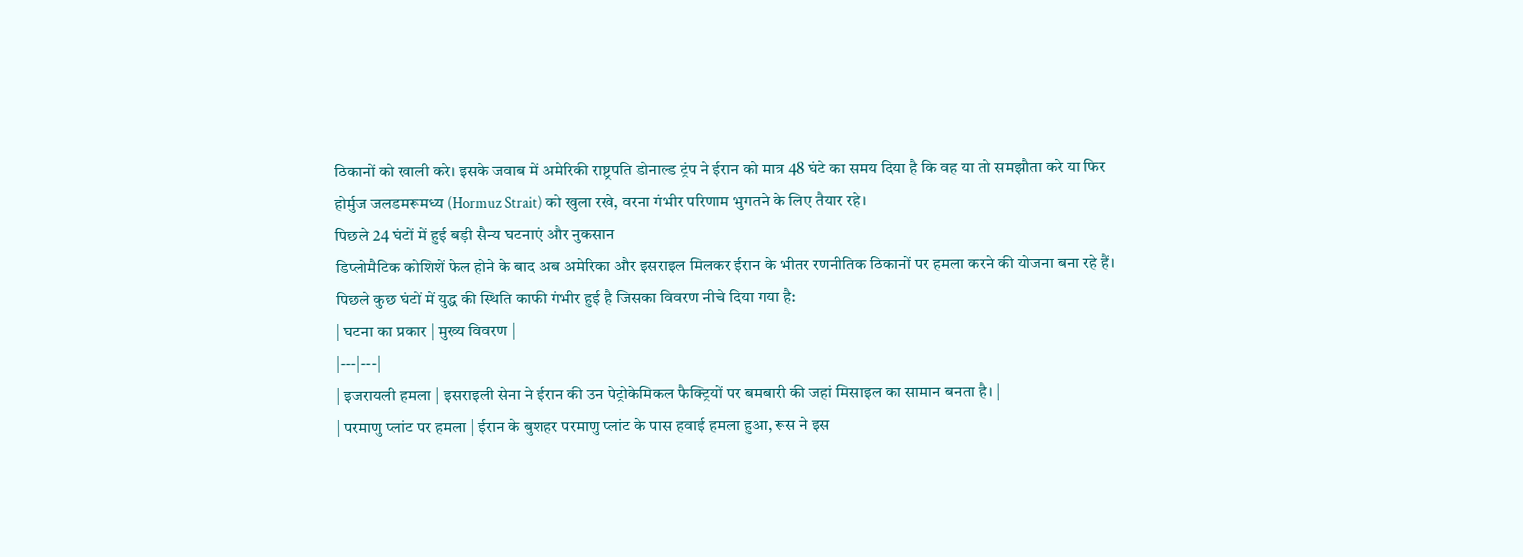ठिकानों को खाली करे। इसके जवाब में अमेरिकी राष्ट्रपति डोनाल्ड ट्रंप ने ईरान को मात्र 48 घंटे का समय दिया है कि वह या तो समझौता करे या फिर होर्मुज जलडमरूमध्य (Hormuz Strait) को खुला रखे, वरना गंभीर परिणाम भुगतने के लिए तैयार रहे।
पिछले 24 घंटों में हुई बड़ी सैन्य घटनाएं और नुकसान
डिप्लोमैटिक कोशिशें फेल होने के बाद अब अमेरिका और इसराइल मिलकर ईरान के भीतर रणनीतिक ठिकानों पर हमला करने की योजना बना रहे हैं। पिछले कुछ घंटों में युद्ध की स्थिति काफी गंभीर हुई है जिसका विवरण नीचे दिया गया है:
| घटना का प्रकार | मुख्य विवरण |
|---|---|
| इजरायली हमला | इसराइली सेना ने ईरान की उन पेट्रोकेमिकल फैक्ट्रियों पर बमबारी की जहां मिसाइल का सामान बनता है। |
| परमाणु प्लांट पर हमला | ईरान के बुशहर परमाणु प्लांट के पास हवाई हमला हुआ, रूस ने इस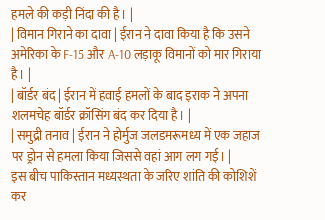हमले की कड़ी निंदा की है। |
| विमान गिराने का दावा | ईरान ने दावा किया है कि उसने अमेरिका के F-15 और A-10 लड़ाकू विमानों को मार गिराया है। |
| बॉर्डर बंद | ईरान में हवाई हमलों के बाद इराक ने अपना शलमचेह बॉर्डर क्रॉसिंग बंद कर दिया है। |
| समुद्री तनाव | ईरान ने होर्मुज जलडमरूमध्य में एक जहाज पर ड्रोन से हमला किया जिससे वहां आग लग गई। |
इस बीच पाकिस्तान मध्यस्थता के जरिए शांति की कोशिशें कर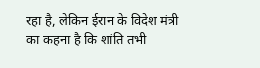रहा है, लेकिन ईरान के विदेश मंत्री का कहना है कि शांति तभी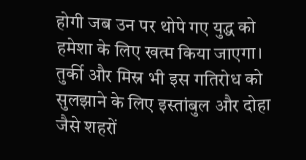होगी जब उन पर थोपे गए युद्ध को हमेशा के लिए खत्म किया जाएगा। तुर्की और मिस्र भी इस गतिरोध को सुलझाने के लिए इस्तांबुल और दोहा जैसे शहरों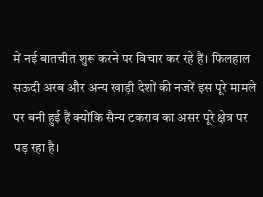में नई बातचीत शुरू करने पर विचार कर रहे हैं। फिलहाल सऊदी अरब और अन्य खाड़ी देशों की नजरें इस पूरे मामले पर बनी हुई हैं क्योंकि सैन्य टकराव का असर पूरे क्षेत्र पर पड़ रहा है।